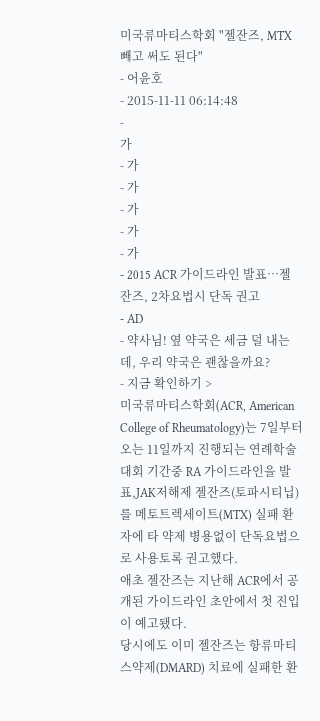미국류마티스학회 "젤잔즈, MTX 빼고 써도 된다"
- 어윤호
- 2015-11-11 06:14:48
-
가
- 가
- 가
- 가
- 가
- 가
- 2015 ACR 가이드라인 발표…젤잔즈, 2차요법시 단독 권고
- AD
- 약사님! 옆 약국은 세금 덜 내는데, 우리 약국은 괜찮을까요?
- 지금 확인하기 >
미국류마티스학회(ACR, American College of Rheumatology)는 7일부터 오는 11일까지 진행되는 연례학술대회 기간중 RA 가이드라인을 발표,JAK저해제 젤잔즈(토파시티닙)를 메토트렉세이트(MTX) 실패 환자에 타 약제 병용없이 단독요법으로 사용토록 권고했다.
애초 젤잔즈는 지난해 ACR에서 공개된 가이드라인 초안에서 첫 진입이 예고됐다.
당시에도 이미 젤잔즈는 항류마티스약제(DMARD) 치료에 실패한 환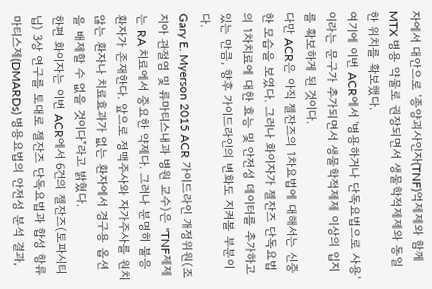자에서 대안으로 '종양괴사인자(TNF)억제제와 함께 MTX 병용 약물로 권장되면서 생물학적제제와 동일한 위치를 확보했다.
여기에 이번 ACR에서 '병용하거나 단독요법으로 사용'이라는 문구가 추가되면서 생물학적제제 이상의 입지를 확보하게 된 것이다.
다만 ACR은 아직 젤잔즈의 1차요법에 대해서는 신중한 모습을 보였다. 그러나 화이자가 젤잔즈 단독요법의 1차치료에 대한 효능 및 안전성 데이터를 추가하고 있는 만큼, 향후 가이드라인의 변화도 지켜볼 부분이다.
Gary E. Myerson 2015 ACR 가이드라인 개정위원(조지아 관절염 및 류마티스내과 병원 교수)은 "TNF제제는 RA 치료에서 중요한 약제다. 그러나 분명히 불응 환자가 존재한다. 앞으로 정맥주사와 자가주사를 원치 않는 환자나 치료효과가 없는 환자에서 경구용 옵션을 배제할 수 없을 것이다"라고 밝혔다.
한편 화이자는 이번 ACR에서 6건의 젤잔즈(토파시티닙) 3상 연구를 토대로 젤잔즈 단독요법과 합성 항류마티스제(DMARDs) 병용요법의 안전성 분석 결과,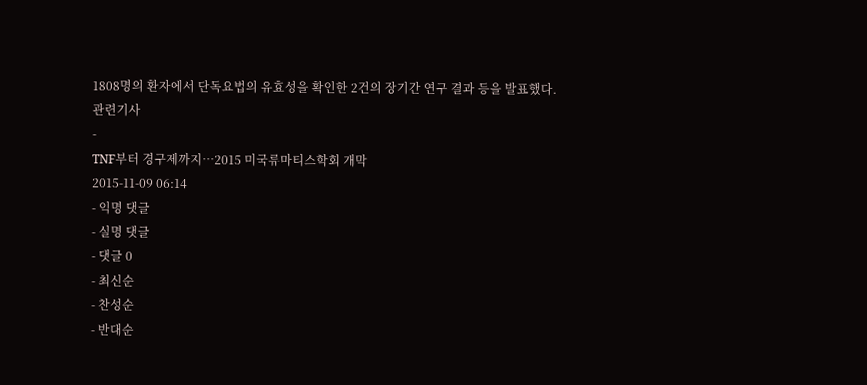1808명의 환자에서 단독요법의 유효성을 확인한 2건의 장기간 연구 결과 등을 발표했다.
관련기사
-
TNF부터 경구제까지…2015 미국류마티스학회 개막
2015-11-09 06:14
- 익명 댓글
- 실명 댓글
- 댓글 0
- 최신순
- 찬성순
- 반대순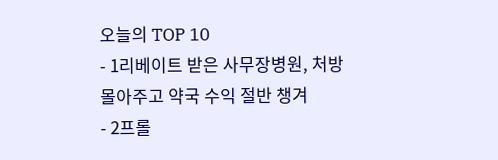오늘의 TOP 10
- 1리베이트 받은 사무장병원, 처방 몰아주고 약국 수익 절반 챙겨
- 2프롤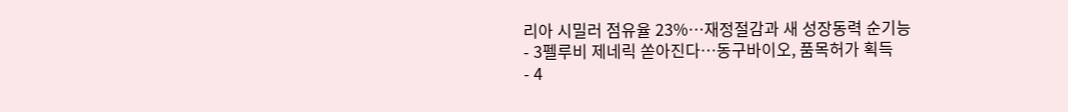리아 시밀러 점유율 23%…재정절감과 새 성장동력 순기능
- 3펠루비 제네릭 쏟아진다…동구바이오, 품목허가 획득
- 4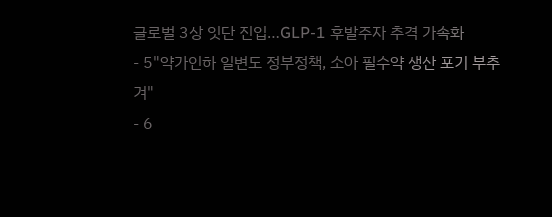글로벌 3상 잇단 진입…GLP-1 후발주자 추격 가속화
- 5"약가인하 일변도 정부정책, 소아 필수약 생산 포기 부추겨"
- 6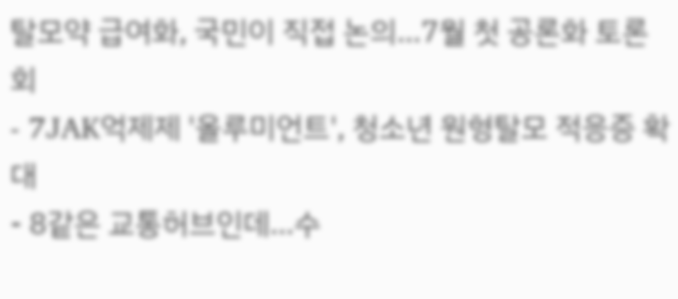탈모약 급여화, 국민이 직접 논의…7월 첫 공론화 토론회
- 7JAK억제제 '올루미언트', 청소년 원형탈모 적응증 확대
- 8같은 교통허브인데…수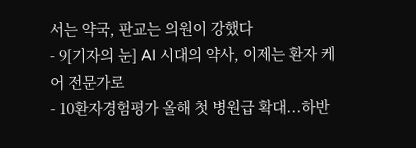서는 약국, 판교는 의원이 강했다
- 9[기자의 눈] AI 시대의 약사, 이제는 환자 케어 전문가로
- 10환자경험평가 올해 첫 병원급 확대...하반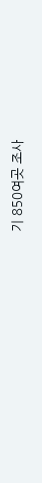기 850여곳 조사